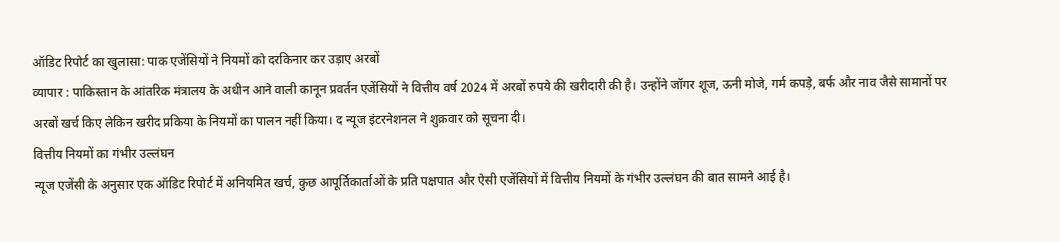ऑडिट रिपोर्ट का खुलासा: पाक एजेंसियों ने नियमों को दरकिनार कर उड़ाए अरबों
व्यापार : पाकिस्तान के आंतरिक मंत्रालय के अधीन आने वाली कानून प्रवर्तन एजेंसियों ने वित्तीय वर्ष 2024 में अरबों रुपये की खरीदारी की है। उन्होंने जॉगर शूज, ऊनी मोजे, गर्म कपड़े, बर्फ और नाव जैसे सामानों पर अरबों खर्च किए लेकिन खरीद प्रकिया के नियमों का पालन नहीं किया। द न्यूज इंटरनेशनल ने शुक्रवार को सूचना दी।
वित्तीय नियमों का गंभीर उल्लंघन
न्यूज एजेंसी के अनुसार एक ऑडिट रिपोर्ट में अनियमित खर्च, कुछ आपूर्तिकार्ताओं के प्रति पक्षपात और ऐसी एजेंसियों में वित्तीय नियमों के गंभीर उल्लंघन की बात सामने आई है।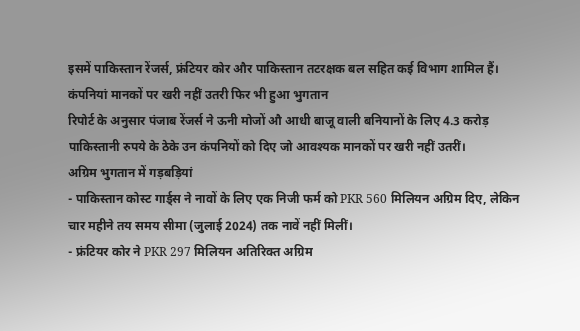इसमें पाकिस्तान रेंजर्स, फ्रंटियर कोर और पाकिस्तान तटरक्षक बल सहित कई विभाग शामिल हैं।
कंपनियां मानकों पर खरी नहीं उतरी फिर भी हुआ भुगतान
रिपोर्ट के अनुसार पंजाब रेंजर्स ने ऊनी मोजों औ आधी बाजू वाली बनियानों के लिए 4.3 करोड़ पाकिस्तानी रुपये के ठेके उन कंपनियों को दिए जो आवश्यक मानकों पर खरी नहीं उतरीं।
अग्रिम भुगतान में गड़बड़ियां
- पाकिस्तान कोस्ट गार्ड्स ने नावों के लिए एक निजी फर्म को PKR 560 मिलियन अग्रिम दिए, लेकिन चार महीने तय समय सीमा (जुलाई 2024) तक नावें नहीं मिलीं।
- फ्रंटियर कोर ने PKR 297 मिलियन अतिरिक्त अग्रिम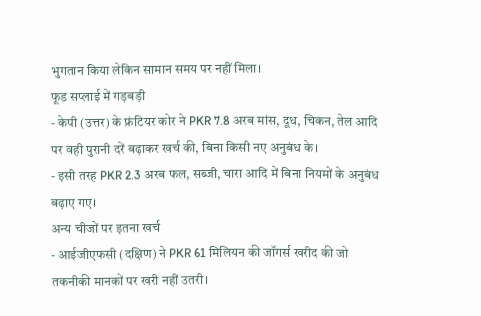भुगतान किया लेकिन सामान समय पर नहीं मिला।
फूड सप्लाई में गड़बड़ी
- केपी (उत्तर) के फ्रंटियर कोर ने PKR 7.8 अरब मांस, दूध, चिकन, तेल आदि पर वही पुरानी दरें बढ़ाकर खर्च की, बिना किसी नए अनुबंध के।
- इसी तरह PKR 2.3 अरब फल, सब्जी, चारा आदि में बिना नियमों के अनुबंध बढ़ाए गए।
अन्य चीजों पर इतना खर्च
- आईजीएफसी (दक्षिण) ने PKR 61 मिलियन की जॉगर्स खरीद की जो तकनीकी मानकों पर खरी नहीं उतरी।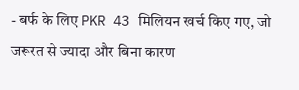- बर्फ के लिए PKR 43 मिलियन खर्च किए गए, जो जरूरत से ज्यादा और बिना कारण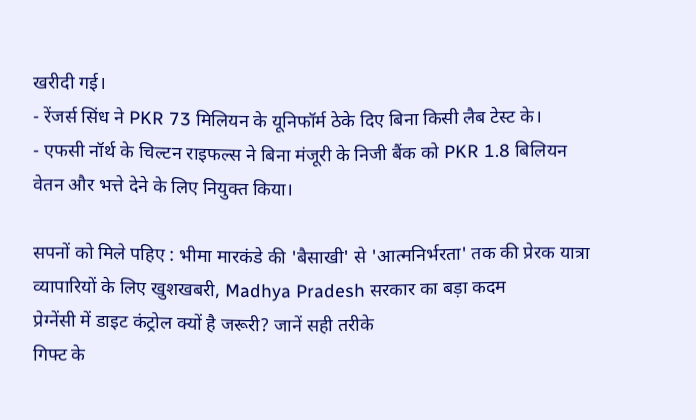खरीदी गई।
- रेंजर्स सिंध ने PKR 73 मिलियन के यूनिफॉर्म ठेके दिए बिना किसी लैब टेस्ट के।
- एफसी नॉर्थ के चिल्टन राइफल्स ने बिना मंजूरी के निजी बैंक को PKR 1.8 बिलियन वेतन और भत्ते देने के लिए नियुक्त किया।

सपनों को मिले पहिए : भीमा मारकंडे की 'बैसाखी' से 'आत्मनिर्भरता' तक की प्रेरक यात्रा
व्यापारियों के लिए खुशखबरी, Madhya Pradesh सरकार का बड़ा कदम
प्रेग्नेंसी में डाइट कंट्रोल क्यों है जरूरी? जानें सही तरीके
गिफ्ट के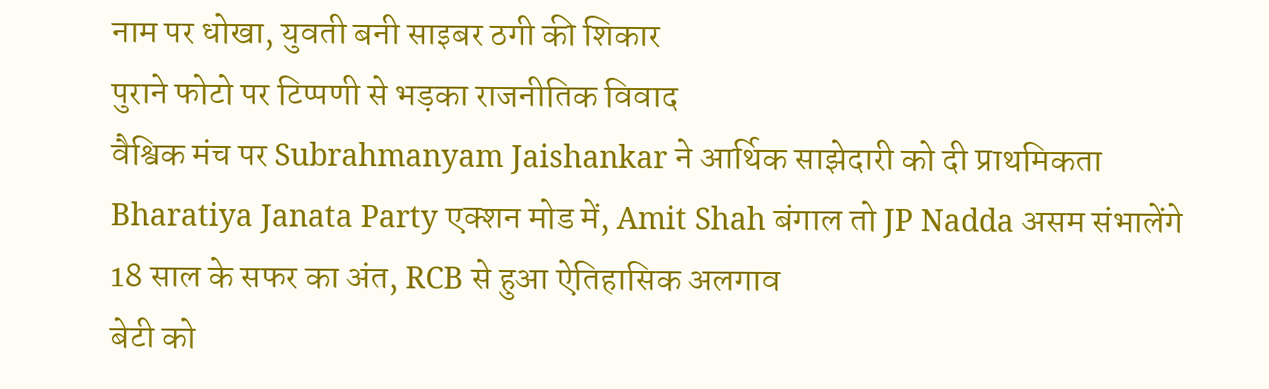नाम पर धोखा, युवती बनी साइबर ठगी की शिकार
पुराने फोटो पर टिप्पणी से भड़का राजनीतिक विवाद
वैश्विक मंच पर Subrahmanyam Jaishankar ने आर्थिक साझेदारी को दी प्राथमिकता
Bharatiya Janata Party एक्शन मोड में, Amit Shah बंगाल तो JP Nadda असम संभालेंगे
18 साल के सफर का अंत, RCB से हुआ ऐतिहासिक अलगाव
बेटी को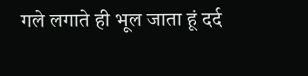गले लगाते ही भूल जाता हूं दर्द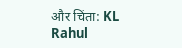और चिंता: KL Rahul